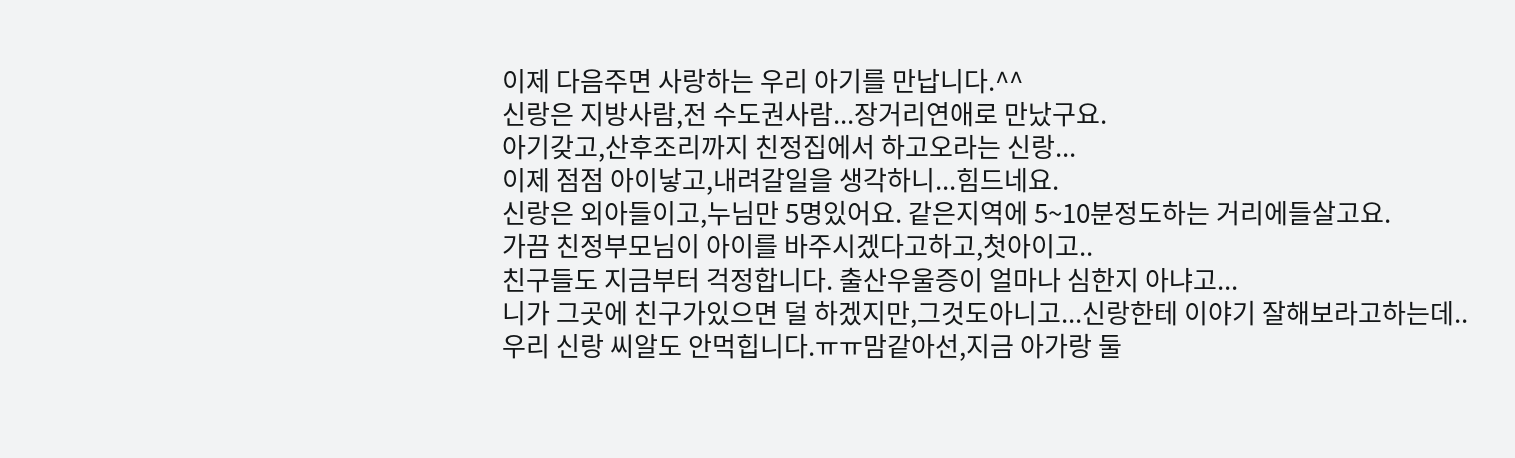이제 다음주면 사랑하는 우리 아기를 만납니다.^^
신랑은 지방사람,전 수도권사람...장거리연애로 만났구요.
아기갖고,산후조리까지 친정집에서 하고오라는 신랑...
이제 점점 아이낳고,내려갈일을 생각하니...힘드네요.
신랑은 외아들이고,누님만 5명있어요. 같은지역에 5~10분정도하는 거리에들살고요.
가끔 친정부모님이 아이를 바주시겠다고하고,첫아이고..
친구들도 지금부터 걱정합니다. 출산우울증이 얼마나 심한지 아냐고...
니가 그곳에 친구가있으면 덜 하겠지만,그것도아니고...신랑한테 이야기 잘해보라고하는데..
우리 신랑 씨알도 안먹힙니다.ㅠㅠ맘같아선,지금 아가랑 둘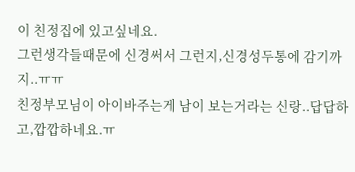이 친정집에 있고싶네요.
그런생각들때문에 신경써서 그런지,신경성두통에 감기까지..ㅠㅠ
친정부모님이 아이바주는게 남이 보는거라는 신랑..답답하고,깝깝하네요.ㅠ